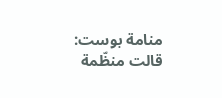منامة بوست: قالت منظّمة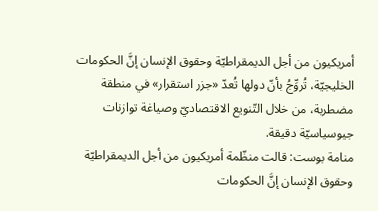أمريكيون من أجل الديمقراطيّة وحقوق الإنسان إنَّ الحكومات الخليجيّة، تُروِّجُ بأنّ دولها تُعدّ «جزر استقرار» في منطقة مضطربة، من خلال التّنويع الاقتصاديّ وصياغة توازنات جيوسياسيّة دقيقة.
منامة بوست: قالت منظّمة أمريكيون من أجل الديمقراطيّة وحقوق الإنسان إنَّ الحكومات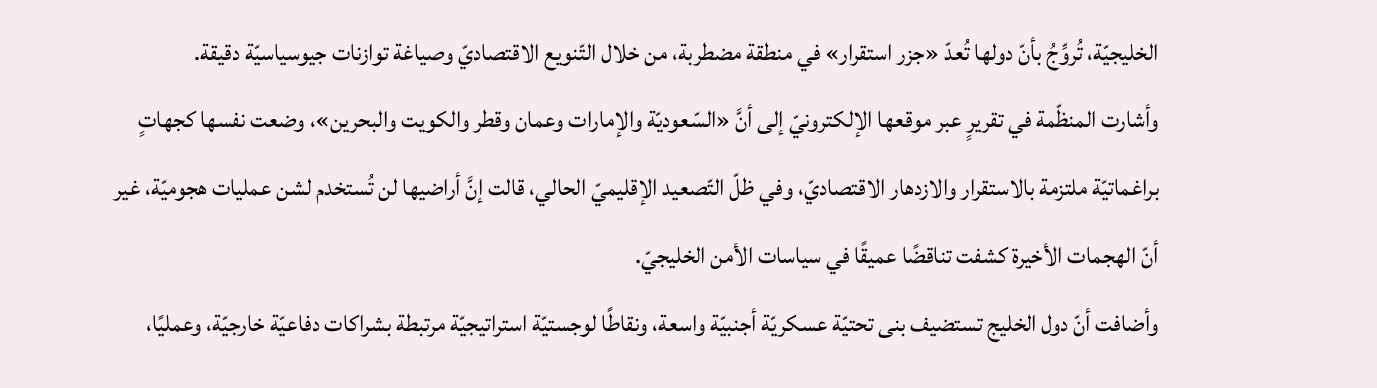الخليجيّة، تُروِّجُ بأنّ دولها تُعدّ «جزر استقرار» في منطقة مضطربة، من خلال التّنويع الاقتصاديّ وصياغة توازنات جيوسياسيّة دقيقة.
وأشارت المنظّمة في تقريرٍ عبر موقعها الإلكترونيّ إلى أنَّ «السّعوديّة والإمارات وعمان وقطر والكويت والبحرين»، وضعت نفسها كجهاتٍ براغماتيّة ملتزمة بالاستقرار والازدهار الاقتصاديّ، وفي ظلّ التّصعيد الإقليميّ الحالي، قالت إنَّ أراضيها لن تُستخدم لشن عمليات هجوميّة، غير أنّ الهجمات الأخيرة كشفت تناقضًا عميقًا في سياسات الأمن الخليجيّ.
وأضافت أنّ دول الخليج تستضيف بنى تحتيّة عسكريّة أجنبيّة واسعة، ونقاطًا لوجستيّة استراتيجيّة مرتبطة بشراكات دفاعيّة خارجيّة، وعمليًا،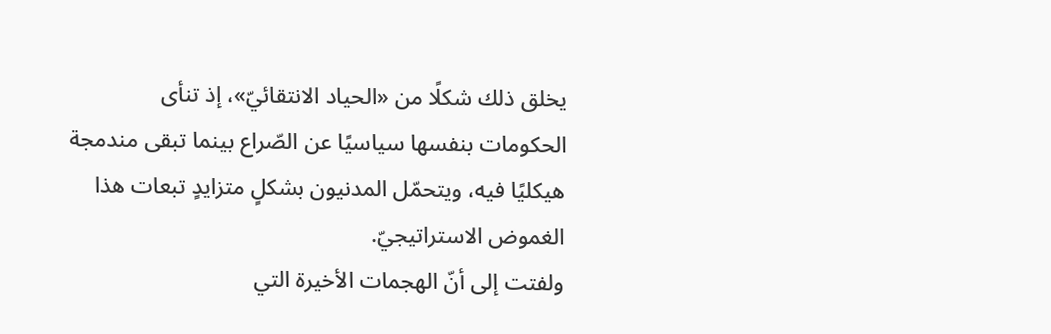يخلق ذلك شكلًا من «الحياد الانتقائيّ»، إذ تنأى الحكومات بنفسها سياسيًا عن الصّراع بينما تبقى مندمجة هيكليًا فيه، ويتحمّل المدنيون بشكلٍ متزايدٍ تبعات هذا الغموض الاستراتيجيّ.
ولفتت إلى أنّ الهجمات الأخيرة التي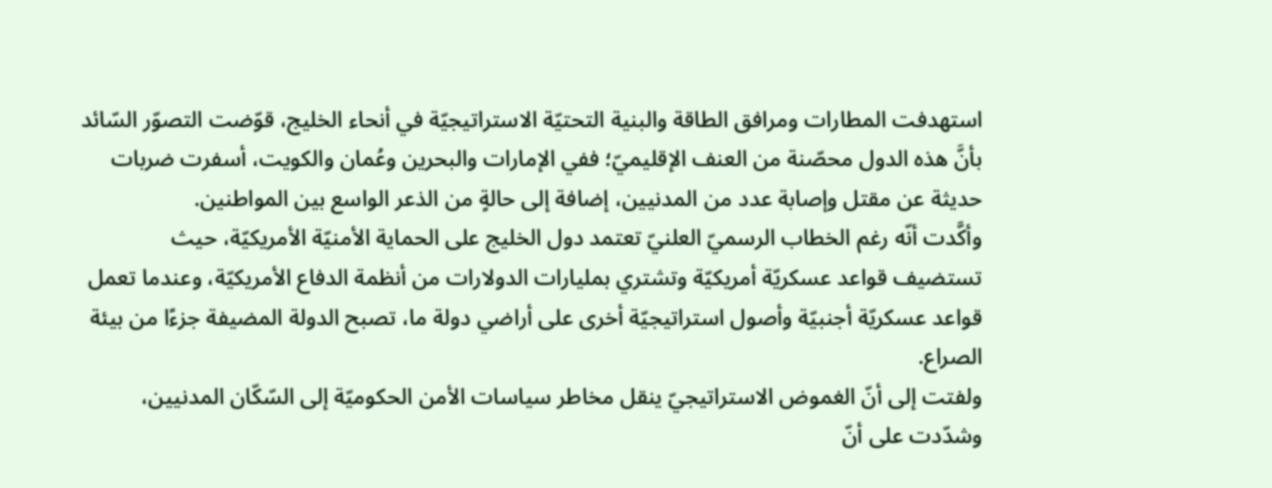استهدفت المطارات ومرافق الطاقة والبنية التحتيّة الاستراتيجيّة في أنحاء الخليج، قوّضت التصوّر السّائد بأنَّ هذه الدول محصّنة من العنف الإقليميّ؛ ففي الإمارات والبحرين وعُمان والكويت، أسفرت ضربات حديثة عن مقتل وإصابة عدد من المدنيين، إضافة إلى حالةٍ من الذعر الواسع بين المواطنين.
وأكَّدت أنّه رغم الخطاب الرسميّ العلنيّ تعتمد دول الخليج على الحماية الأمنيّة الأمريكيّة، حيث تستضيف قواعد عسكريّة أمريكيّة وتشتري بمليارات الدولارات من أنظمة الدفاع الأمريكيّة، وعندما تعمل قواعد عسكريّة أجنبيّة وأصول استراتيجيّة أخرى على أراضي دولة ما، تصبح الدولة المضيفة جزءًا من بيئة الصراع.
ولفتت إلى أنّ الغموض الاستراتيجيّ ينقل مخاطر سياسات الأمن الحكوميّة إلى السّكّان المدنيين، وشدّدت على أنّ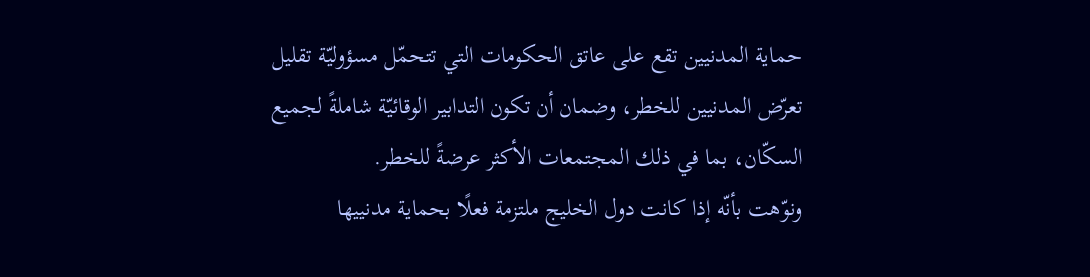حماية المدنيين تقع على عاتق الحكومات التي تتحمّل مسؤوليّة تقليل تعرّض المدنيين للخطر، وضمان أن تكون التدابير الوقائيّة شاملةً لجميع السكّان، بما في ذلك المجتمعات الأكثر عرضةً للخطر.
ونوّهت بأنّه إذا كانت دول الخليج ملتزمة فعلًا بحماية مدنييها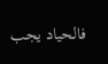فالحياد يجب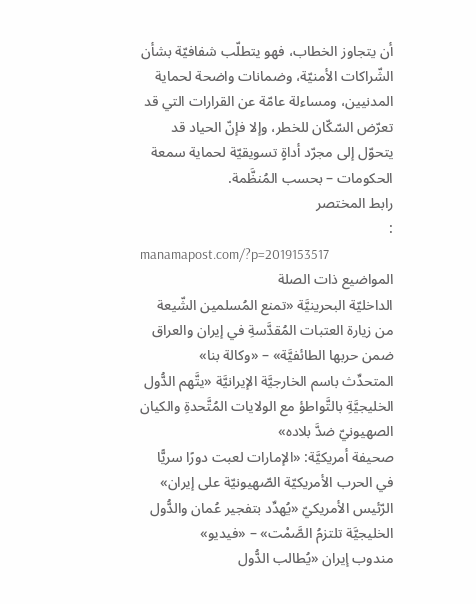أن يتجاوز الخطاب، فهو يتطلّب شفافيّة بشأن الشّراكات الأمنيّة، وضمانات واضحة لحماية المدنيين، ومساءلة عامّة عن القرارات التي قد تعرّض السّكّان للخطر، وإلا فإنّ الحياد قد يتحوّل إلى مجرّد أداةٍ تسويقيّة لحماية سمعة الحكومات – بحسب المُنظَّمة.
رابط المختصر
:
manamapost.com/?p=2019153517
المواضیع ذات الصلة
الداخليّة البحرينيَّة «تمنع المُسلمين الشّيعة من زيارة العتبات المُقدَّسةِ في إيران والعراق ضمن حربها الطائفيَّة» – «وكالة بنا»
المتحدِّث باسم الخارجيَّة الإيرانيَّة «يتَّهم الدُّول الخليجيَّةِ بالتَّواطؤ مع الولايات المُتَّحدةِ والكيان الصهيونيّ ضدَّ بلاده»
صحيفة أمريكيَّة: «الإمارات لعبت دورًا سريًّا في الحرب الأمريكيّة الصّهيونيّة على إيران»
الرّئيس الأمريكيّ «يُهدِّد بتفجير عُمان والدُّول الخليجيَّة تلتزمُ الصَّمْت» – «فيديو»
مندوب إيران «يُطالب الدُّول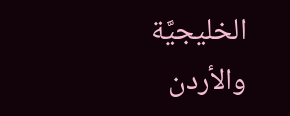الخليجيَّة والأردن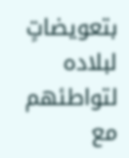بتعويضاتٍ لبلاده لتواطئهم مع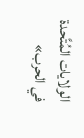الولايات المُتَّحدة في الحرب»